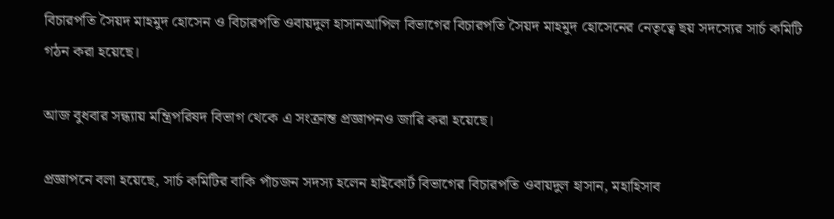বিচারপতি সৈয়দ মাহমুদ হোসেন ও বিচারপতি ওবায়দুল হাসানআপিল বিভাগের বিচারপতি সৈয়দ মাহমুদ হোসেনের নেতৃত্বে ছয় সদস্যের সার্চ কমিটি গঠন করা হয়েছে।

আজ বুধবার সন্ধ্যায় মন্ত্রিপরিষদ বিভাগ থেকে এ সংক্রান্ত প্রজ্ঞাপনও জারি করা হয়েছে।

প্রজ্ঞাপনে বলা হয়েছে, সার্চ কমিটির বাকি পাঁচজন সদস্য হলেন হাইকোর্ট বিভাগের বিচারপতি ওবায়দুল হাসান, মহাহিসাব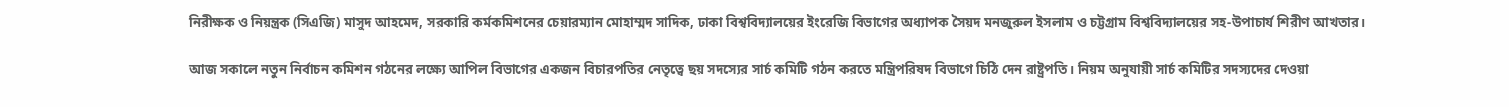নিরীক্ষক ও নিয়ন্ত্রক (সিএজি) মাসুদ আহমেদ, সরকারি কর্মকমিশনের চেয়ারম্যান মোহাম্মদ সাদিক, ঢাকা বিশ্ববিদ্যালয়ের ইংরেজি বিভাগের অধ্যাপক সৈয়দ মনজুরুল ইসলাম ও চট্টগ্রাম বিশ্ববিদ্যালয়ের সহ-উপাচার্য শিরীণ আখতার।

আজ সকালে নতুন নির্বাচন কমিশন গঠনের লক্ষ্যে আপিল বিভাগের একজন বিচারপতির নেতৃত্বে ছয় সদস্যের সার্চ কমিটি গঠন করতে মন্ত্রিপরিষদ বিভাগে চিঠি দেন রাষ্ট্রপতি। নিয়ম অনুযায়ী সার্চ কমিটির সদস্যদের দেওয়া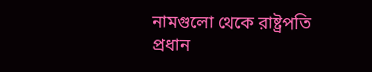নামগুলো থেকে রাষ্ট্রপতি প্রধান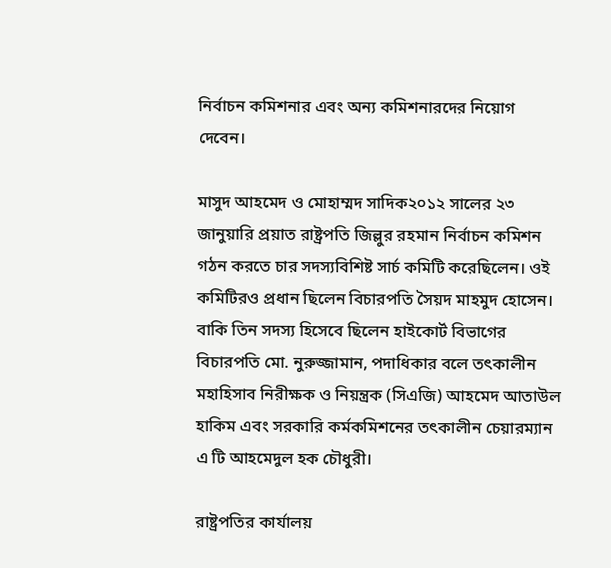নির্বাচন কমিশনার এবং অন্য কমিশনারদের নিয়োগ দেবেন।

মাসুদ আহমেদ ও মোহাম্মদ সাদিক২০১২ সালের ২৩ জানুয়ারি প্রয়াত রাষ্ট্রপতি জিল্লুর রহমান নির্বাচন কমিশন গঠন করতে চার সদস্যবিশিষ্ট সার্চ কমিটি করেছিলেন। ওই কমিটিরও প্রধান ছিলেন বিচারপতি সৈয়দ মাহমুদ হোসেন। বাকি তিন সদস্য হিসেবে ছিলেন হাইকোর্ট বিভাগের বিচারপতি মো. নুরুজ্জামান, পদাধিকার বলে তৎকালীন মহাহিসাব নিরীক্ষক ও নিয়ন্ত্রক (সিএজি) আহমেদ আতাউল হাকিম এবং সরকারি কর্মকমিশনের তৎকালীন চেয়ারম্যান এ টি আহমেদুল হক চৌধুরী।

রাষ্ট্রপতির কার্যালয়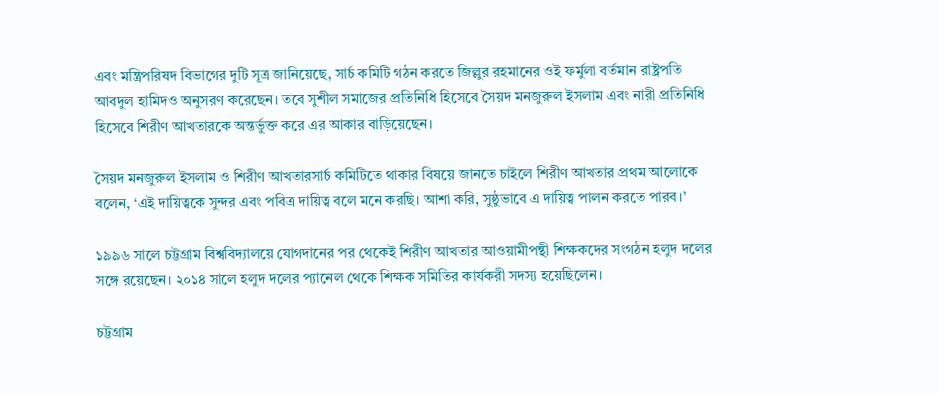এবং মন্ত্রিপরিষদ বিভাগের দুটি সূত্র জানিয়েছে, সার্চ কমিটি গঠন করতে জিল্লুর রহমানের ওই ফর্মুলা বর্তমান রাষ্ট্রপতি আবদুল হামিদও অনুসরণ করেছেন। তবে সুশীল সমাজের প্রতিনিধি হিসেবে সৈয়দ মনজুরুল ইসলাম এবং নারী প্রতিনিধি হিসেবে শিরীণ আখতারকে অন্তর্ভুক্ত করে এর আকার বাড়িয়েছেন।

সৈয়দ মনজুরুল ইসলাম ও শিরীণ আখতারসার্চ কমিটিতে থাকার বিষয়ে জানতে চাইলে শিরীণ আখতার প্রথম আলোকে বলেন, ‘এই দায়িত্বকে সুন্দর এবং পবিত্র দায়িত্ব বলে মনে করছি। আশা করি, সুষ্ঠুভাবে এ দায়িত্ব পালন করতে পারব।’

১৯৯৬ সালে চট্টগ্রাম বিশ্ববিদ্যালয়ে যোগদানের পর থেকেই শিরীণ আখতার আওয়ামীপন্থী শিক্ষকদের সংগঠন হলুদ দলের সঙ্গে রয়েছেন। ২০১৪ সালে হলুদ দলের প্যানেল থেকে শিক্ষক সমিতির কার্যকরী সদস্য হয়েছিলেন।

চট্টগ্রাম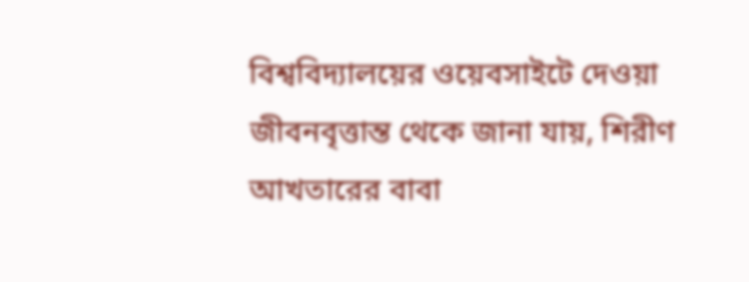বিশ্ববিদ্যালয়ের ওয়েবসাইটে দেওয়া জীবনবৃত্তান্ত থেকে জানা যায়, শিরীণ আখতারের বাবা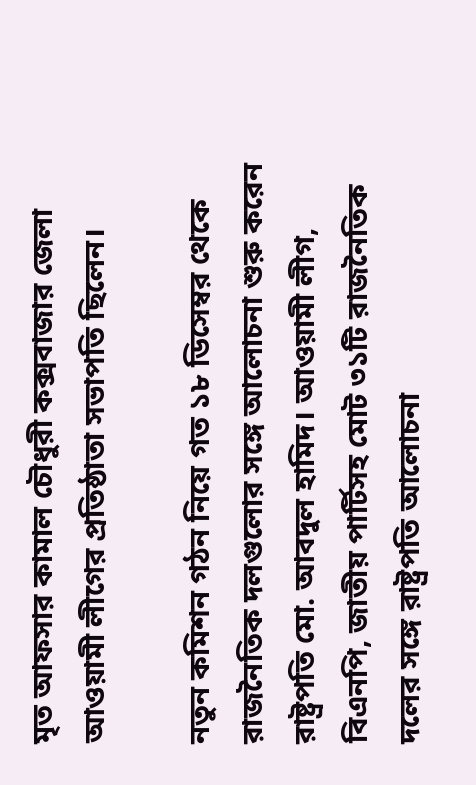মৃত আফসার কামাল চৌধুরী কক্সবাজার জেলা আওয়ামী লীগের প্রতিষ্ঠাতা সভাপতি ছিলেন।

নতুন কমিশন গঠন নিয়ে গত ১৮ ডিসেম্বর থেকে রাজনৈতিক দলগুলোর সঙ্গে আলোচনা শুরু করেন রাষ্ট্রপতি মো. আবদুল হামিদ। আওয়ামী লীগ, বিএনপি, জাতীয় পার্টিসহ মোট ৩১টি রাজনৈতিক দলের সঙ্গে রাষ্ট্রপতি আলোচনা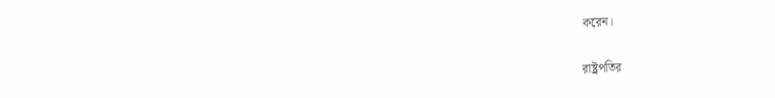করেন।

রাষ্ট্রপতির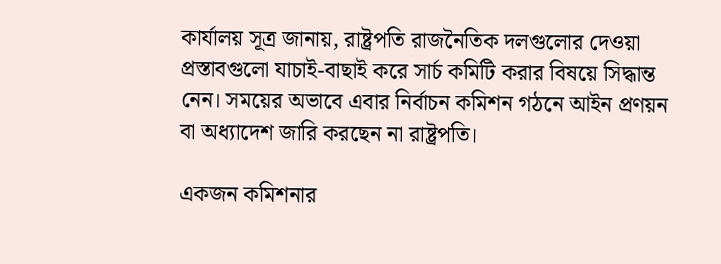কার্যালয় সূত্র জানায়, রাষ্ট্রপতি রাজনৈতিক দলগুলোর দেওয়া প্রস্তাবগুলো যাচাই-বাছাই করে সার্চ কমিটি করার বিষয়ে সিদ্ধান্ত নেন। সময়ের অভাবে এবার নির্বাচন কমিশন গঠনে আইন প্রণয়ন বা অধ্যাদেশ জারি করছেন না রাষ্ট্রপতি।

একজন কমিশনার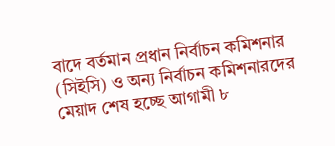বাদে বর্তমান প্রধান নির্বাচন কমিশনার (সিইসি) ও অন্য নির্বাচন কমিশনারদের মেয়াদ শেষ হচ্ছে আগামী ৮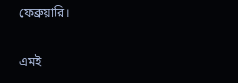ফেব্রুয়ারি।

এমই